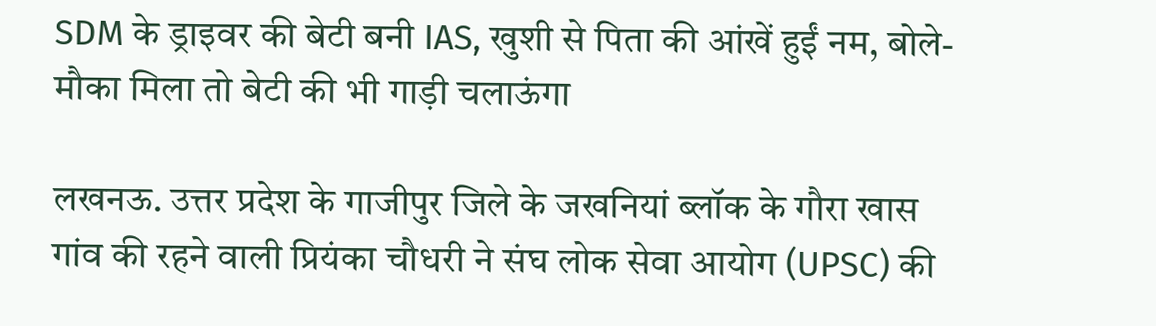SDM के ड्राइवर की बेटी बनी IAS, खुशी से पिता की आंखें हुईं नम, बोले- मौका मिला तो बेटी की भी गाड़ी चलाऊंगा

लखनऊ. उत्तर प्रदेश के गाजीपुर जिले के जखनियां ब्लॉक के गौरा खास गांव की रहने वाली प्रियंका चौधरी ने संघ लोक सेवा आयोग (UPSC) की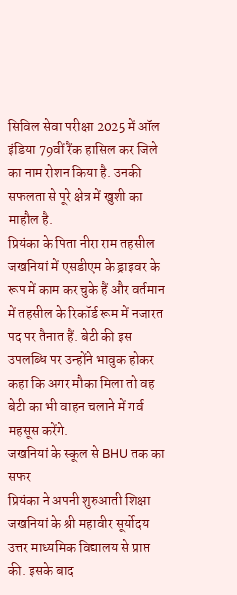सिविल सेवा परीक्षा 2025 में ऑल इंडिया 79वीं रैंक हासिल कर जिले का नाम रोशन किया है. उनकी सफलता से पूरे क्षेत्र में खुशी का माहौल है.
प्रियंका के पिता नीरा राम तहसील जखनियां में एसडीएम के ड्राइवर के रूप में काम कर चुके हैं और वर्तमान में तहसील के रिकॉर्ड रूम में नजारत पद पर तैनात हैं. बेटी की इस उपलब्धि पर उन्होंने भावुक होकर कहा कि अगर मौका मिला तो वह बेटी का भी वाहन चलाने में गर्व महसूस करेंगे.
जखनियां के स्कूल से BHU तक का सफर
प्रियंका ने अपनी शुरुआती शिक्षा जखनियां के श्री महावीर सूर्योदय उत्तर माध्यमिक विद्यालय से प्राप्त की. इसके बाद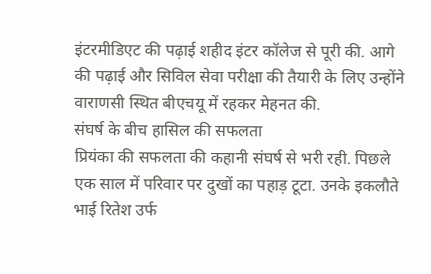इंटरमीडिएट की पढ़ाई शहीद इंटर कॉलेज से पूरी की. आगे की पढ़ाई और सिविल सेवा परीक्षा की तैयारी के लिए उन्होंने वाराणसी स्थित बीएचयू में रहकर मेहनत की.
संघर्ष के बीच हासिल की सफलता
प्रियंका की सफलता की कहानी संघर्ष से भरी रही. पिछले एक साल में परिवार पर दुखों का पहाड़ टूटा. उनके इकलौते भाई रितेश उर्फ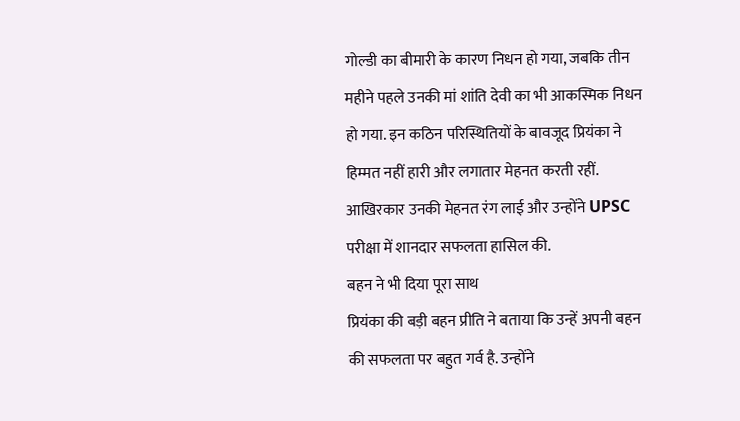गोल्डी का बीमारी के कारण निधन हो गया, जबकि तीन महीने पहले उनकी मां शांति देवी का भी आकस्मिक निधन हो गया. इन कठिन परिस्थितियों के बावजूद प्रियंका ने हिम्मत नहीं हारी और लगातार मेहनत करती रहीं. आखिरकार उनकी मेहनत रंग लाई और उन्होंने UPSC परीक्षा में शानदार सफलता हासिल की.
बहन ने भी दिया पूरा साथ
प्रियंका की बड़ी बहन प्रीति ने बताया कि उन्हें अपनी बहन की सफलता पर बहुत गर्व है. उन्होंने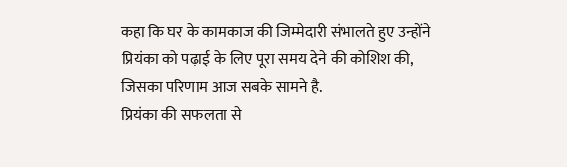कहा कि घर के कामकाज की जिम्मेदारी संभालते हुए उन्होंने प्रियंका को पढ़ाई के लिए पूरा समय देने की कोशिश की, जिसका परिणाम आज सबके सामने है.
प्रियंका की सफलता से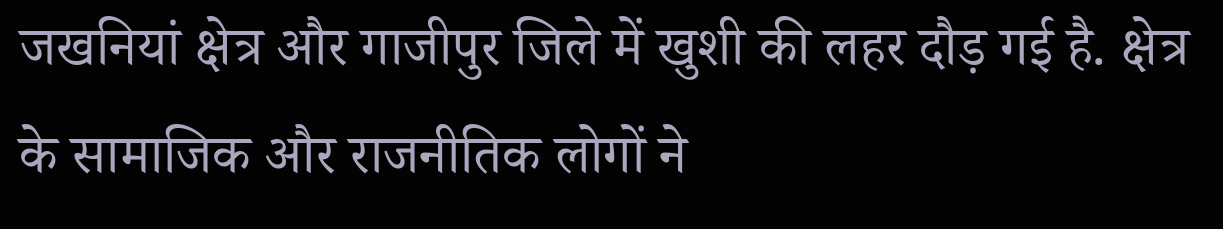जखनियां क्षेत्र और गाजीपुर जिले में खुशी की लहर दौड़ गई है. क्षेत्र के सामाजिक और राजनीतिक लोगों ने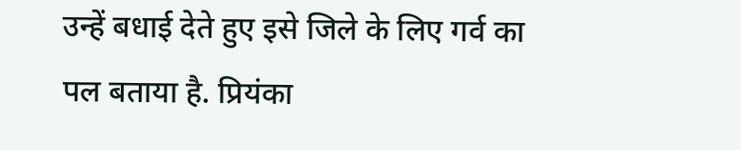उन्हें बधाई देते हुए इसे जिले के लिए गर्व का पल बताया है. प्रियंका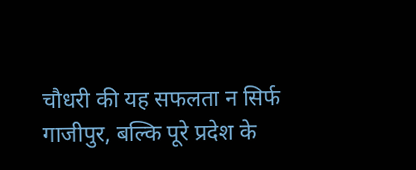चौधरी की यह सफलता न सिर्फ गाजीपुर, बल्कि पूरे प्रदेश के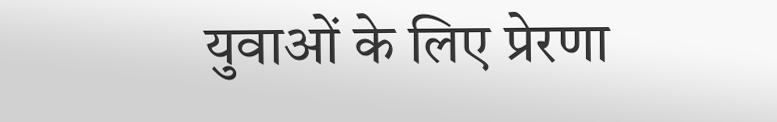युवाओं के लिए प्रेरणा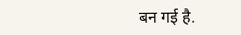बन गई है.